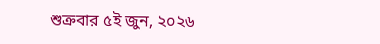শুক্রবার ৫ই জুন, ২০২৬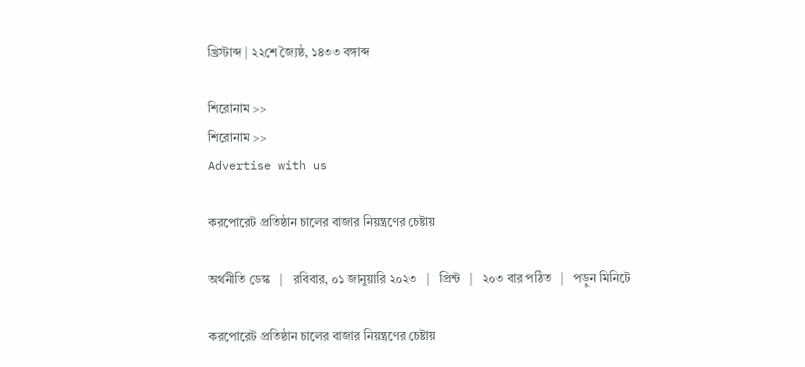খ্রিস্টাব্দ | ২২শে জ্যৈষ্ঠ, ১৪৩৩ বঙ্গাব্দ

শিরোনাম >>
শিরোনাম >>
Advertise with us

করপোরেট প্রতিষ্ঠান চালের বাজার নিয়ন্ত্রণের চেষ্টায়

অর্থনীতি ডেস্ক   |   রবিবার, ০১ জানুয়ারি ২০২৩   |   প্রিন্ট   |   ২০৩ বার পঠিত   |   পড়ুন মিনিটে

করপোরেট প্রতিষ্ঠান চালের বাজার নিয়ন্ত্রণের চেষ্টায়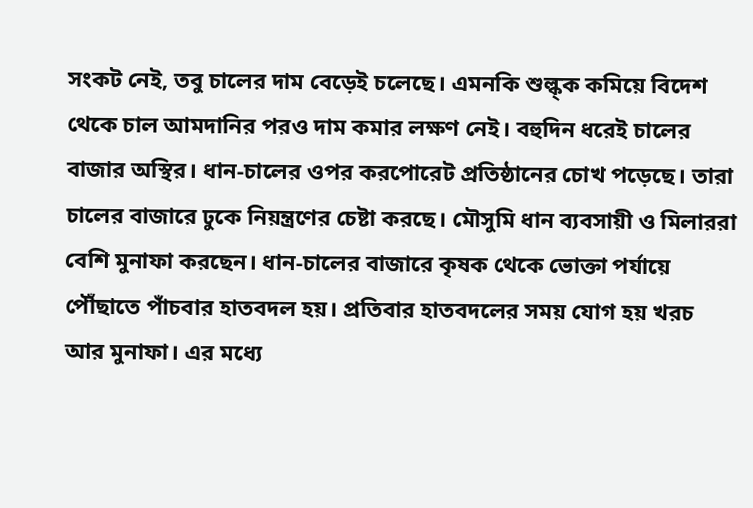সংকট নেই, তবু চালের দাম বেড়েই চলেছে। এমনকি শুল্ক্ক কমিয়ে বিদেশ থেকে চাল আমদানির পরও দাম কমার লক্ষণ নেই। বহুদিন ধরেই চালের বাজার অস্থির। ধান-চালের ওপর করপোরেট প্রতিষ্ঠানের চোখ পড়েছে। তারা চালের বাজারে ঢুকে নিয়ন্ত্রণের চেষ্টা করছে। মৌসুমি ধান ব্যবসায়ী ও মিলাররা বেশি মুনাফা করছেন। ধান-চালের বাজারে কৃষক থেকে ভোক্তা পর্যায়ে পৌঁছাতে পাঁচবার হাতবদল হয়। প্রতিবার হাতবদলের সময় যোগ হয় খরচ আর মুনাফা। এর মধ্যে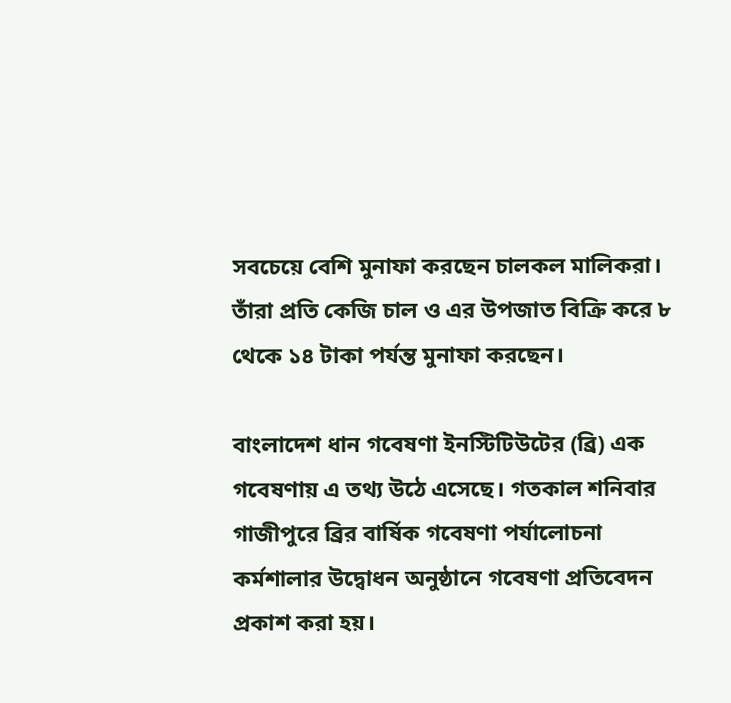সবচেয়ে বেশি মুনাফা করছেন চালকল মালিকরা। তাঁরা প্রতি কেজি চাল ও এর উপজাত বিক্রি করে ৮ থেকে ১৪ টাকা পর্যন্ত মুনাফা করছেন।

বাংলাদেশ ধান গবেষণা ইনস্টিটিউটের (ব্রি) এক গবেষণায় এ তথ্য উঠে এসেছে। গতকাল শনিবার গাজীপুরে ব্রির বার্ষিক গবেষণা পর্যালোচনা কর্মশালার উদ্বোধন অনুষ্ঠানে গবেষণা প্রতিবেদন প্রকাশ করা হয়।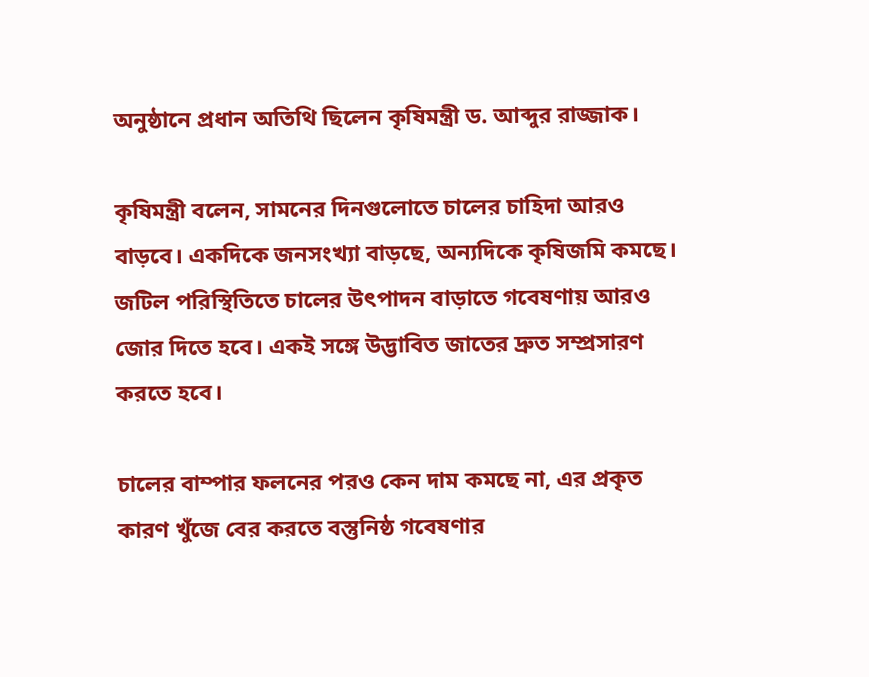অনুষ্ঠানে প্রধান অতিথি ছিলেন কৃষিমন্ত্রী ড. আব্দুর রাজ্জাক।

কৃষিমন্ত্রী বলেন, সামনের দিনগুলোতে চালের চাহিদা আরও বাড়বে। একদিকে জনসংখ্যা বাড়ছে, অন্যদিকে কৃষিজমি কমছে। জটিল পরিস্থিতিতে চালের উৎপাদন বাড়াতে গবেষণায় আরও জোর দিতে হবে। একই সঙ্গে উদ্ভাবিত জাতের দ্রুত সম্প্রসারণ করতে হবে।

চালের বাম্পার ফলনের পরও কেন দাম কমছে না, এর প্রকৃত কারণ খুঁজে বের করতে বস্তুনিষ্ঠ গবেষণার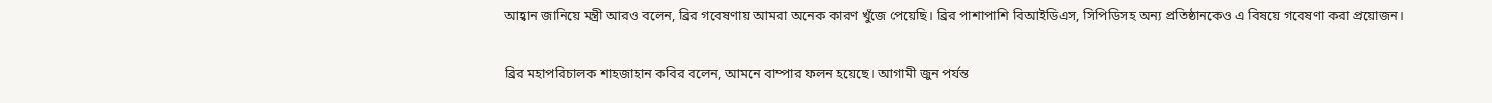আহ্বান জানিয়ে মন্ত্রী আরও বলেন, ব্রির গবেষণায় আমরা অনেক কারণ খুঁজে পেয়েছি। ব্রির পাশাপাশি বিআইডিএস, সিপিডিসহ অন্য প্রতিষ্ঠানকেও এ বিষয়ে গবেষণা করা প্রয়োজন।

ব্রির মহাপরিচালক শাহজাহান কবির বলেন, আমনে বাম্পার ফলন হয়েছে। আগামী জুন পর্যন্ত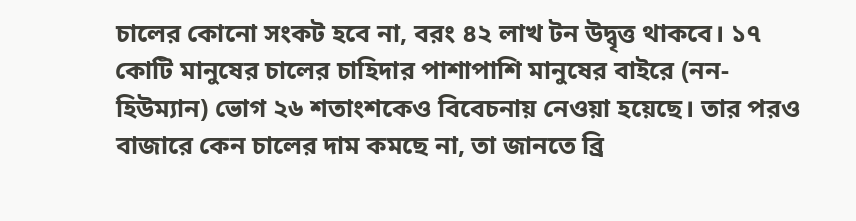চালের কোনো সংকট হবে না, বরং ৪২ লাখ টন উদ্বৃত্ত থাকবে। ১৭ কোটি মানুষের চালের চাহিদার পাশাপাশি মানুষের বাইরে (নন-হিউম্যান) ভোগ ২৬ শতাংশকেও বিবেচনায় নেওয়া হয়েছে। তার পরও বাজারে কেন চালের দাম কমছে না, তা জানতে ব্রি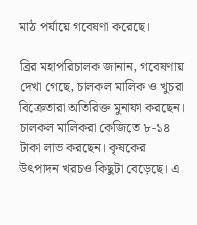মাঠ পর্যায়ে গবেষণা করেছে।

ব্রির মহাপরিচালক জানান, গবেষণায় দেখা গেছে, চালকল মালিক ও খুচরা বিক্রেতারা অতিরিক্ত মুনাফা করছেন। চালকল মালিকরা কেজিতে ৮-১৪ টাকা লাভ করছেন। কৃষকের উৎপাদন খরচও কিছুটা বেড়েছে। এ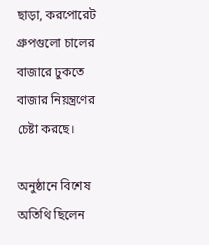ছাড়া, করপোরেট গ্রুপগুলো চালের বাজারে ঢুকতে বাজার নিয়ন্ত্রণের চেষ্টা করছে।

অনুষ্ঠানে বিশেষ অতিথি ছিলেন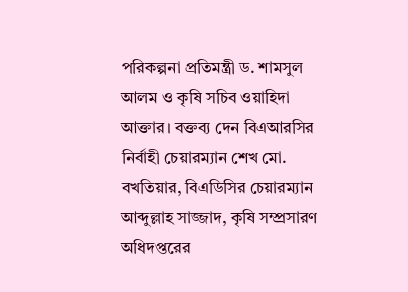পরিকল্পনা প্রতিমন্ত্রী ড. শামসুল আলম ও কৃষি সচিব ওয়াহিদা আক্তার। বক্তব্য দেন বিএআরসির নির্বাহী চেয়ারম্যান শেখ মো. বখতিয়ার, বিএডিসির চেয়ারম্যান আব্দুল্লাহ সাজ্জাদ, কৃষি সম্প্রসারণ অধিদপ্তরের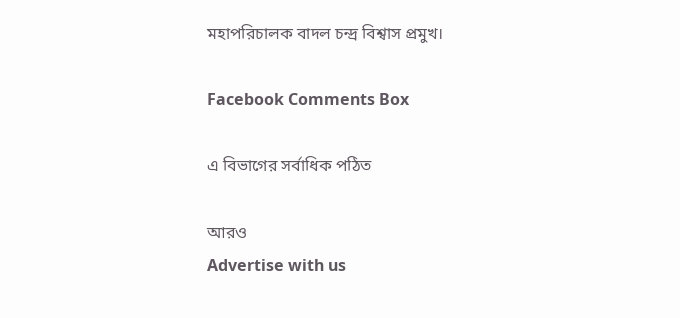মহাপরিচালক বাদল চন্দ্র বিশ্বাস প্রমুখ।

Facebook Comments Box

এ বিভাগের সর্বাধিক পঠিত

আরও
Advertise with us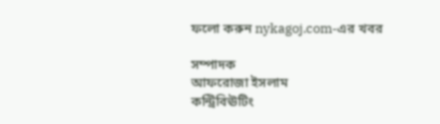ফলো করুন nykagoj.com-এর খবর

সম্পাদক
আফরোজা ইসলাম
কন্ট্রিবিঊটিং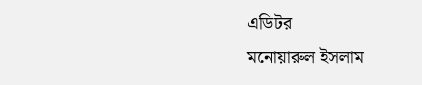এডিটর
মনোয়ারুল ইসলাম